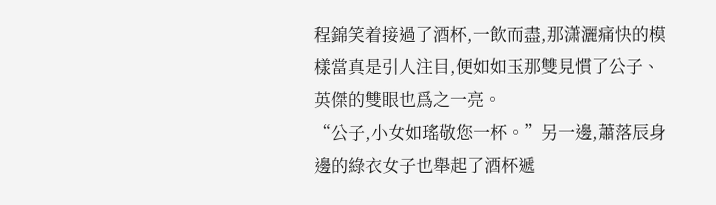程錦笑着接過了酒杯,一飲而盡,那潇灑痛快的模樣當真是引人注目,便如如玉那雙見慣了公子、英傑的雙眼也爲之一亮。
“公子,小女如瑤敬您一杯。”另一邊,蕭落辰身邊的綠衣女子也舉起了酒杯遞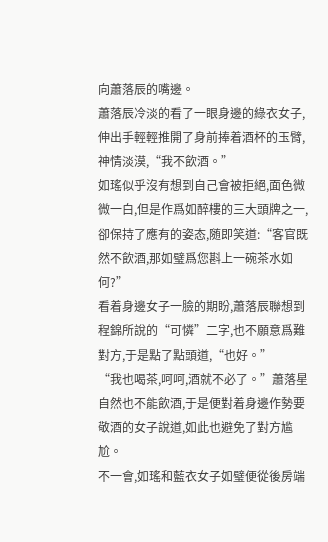向蕭落辰的嘴邊。
蕭落辰冷淡的看了一眼身邊的綠衣女子,伸出手輕輕推開了身前捧着酒杯的玉臂,神情淡漠,“我不飲酒。”
如瑤似乎沒有想到自己會被拒絕,面色微微一白,但是作爲如醉樓的三大頭牌之一,卻保持了應有的姿态,随即笑道:“客官既然不飲酒,那如璧爲您斟上一碗茶水如何?”
看着身邊女子一臉的期盼,蕭落辰聯想到程錦所說的“可憐”二字,也不願意爲難對方,于是點了點頭道,“也好。”
“我也喝茶,呵呵,酒就不必了。”蕭落星自然也不能飲酒,于是便對着身邊作勢要敬酒的女子說道,如此也避免了對方尴尬。
不一會,如瑤和藍衣女子如璧便從後房端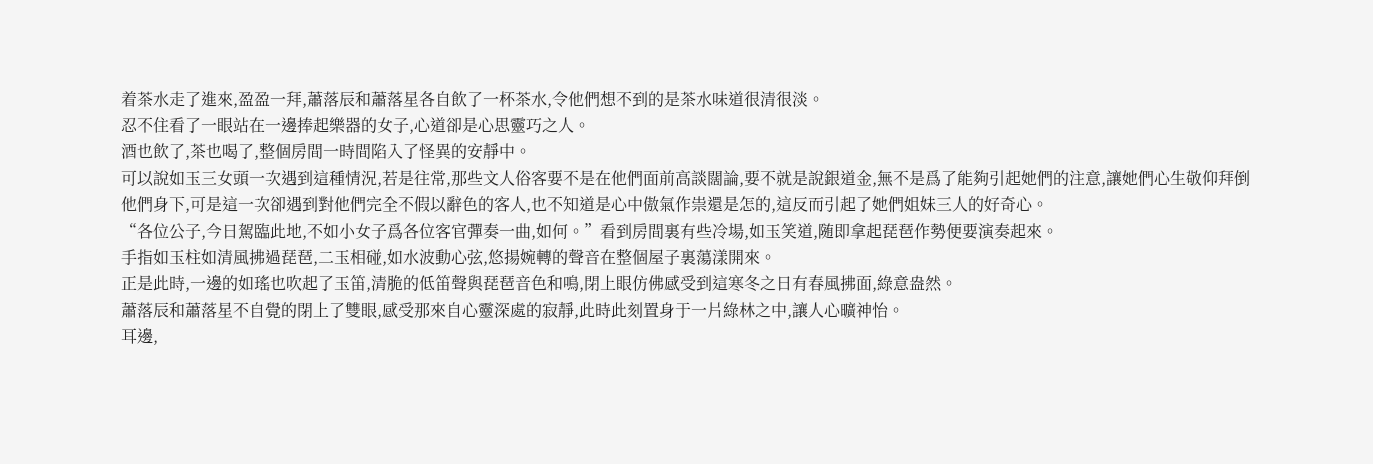着茶水走了進來,盈盈一拜,蕭落辰和蕭落星各自飲了一杯茶水,令他們想不到的是茶水味道很清很淡。
忍不住看了一眼站在一邊捧起樂器的女子,心道卻是心思靈巧之人。
酒也飲了,茶也喝了,整個房間一時間陷入了怪異的安靜中。
可以說如玉三女頭一次遇到這種情況,若是往常,那些文人俗客要不是在他們面前高談闊論,要不就是說銀道金,無不是爲了能夠引起她們的注意,讓她們心生敬仰拜倒他們身下,可是這一次卻遇到對他們完全不假以辭色的客人,也不知道是心中傲氣作祟還是怎的,這反而引起了她們姐妹三人的好奇心。
“各位公子,今日駕臨此地,不如小女子爲各位客官彈奏一曲,如何。”看到房間裏有些冷場,如玉笑道,随即拿起琵琶作勢便要演奏起來。
手指如玉柱如清風拂過琵琶,二玉相碰,如水波動心弦,悠揚婉轉的聲音在整個屋子裏蕩漾開來。
正是此時,一邊的如瑤也吹起了玉笛,清脆的低笛聲與琵琶音色和鳴,閉上眼仿佛感受到這寒冬之日有春風拂面,綠意盎然。
蕭落辰和蕭落星不自覺的閉上了雙眼,感受那來自心靈深處的寂靜,此時此刻置身于一片綠林之中,讓人心曠神怡。
耳邊,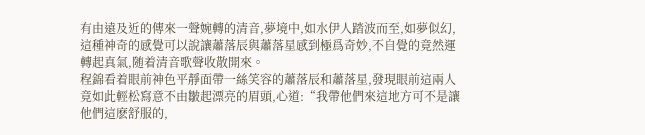有由遠及近的傳來一聲婉轉的清音,夢境中,如水伊人踏波而至,如夢似幻,這種神奇的感覺可以說讓蕭落辰與蕭落星感到極爲奇妙,不自覺的竟然運轉起真氣,随着清音歌聲收散開來。
程錦看着眼前神色平靜面帶一絲笑容的蕭落辰和蕭落星,發現眼前這兩人竟如此輕松寫意不由皺起漂亮的眉頭,心道:“我帶他們來這地方可不是讓他們這麽舒服的,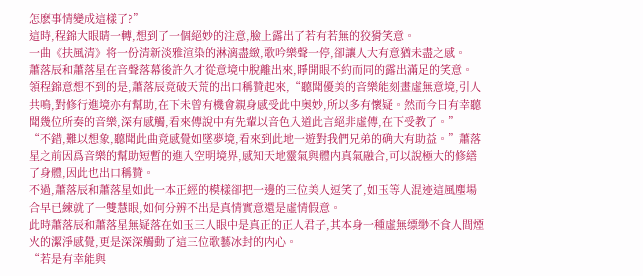怎麽事情變成這樣了?”
這時,程錦大眼睛一轉,想到了一個絕妙的注意,臉上露出了若有若無的狡猾笑意。
一曲《扶風清》将一份清新淡雅渲染的淋漓盡緻,歌吟樂聲一停,卻讓人大有意猶未盡之感。
蕭落辰和蕭落星在音聲落幕後許久才從意境中脫離出來,睜開眼不約而同的露出滿足的笑意。
領程錦意想不到的是,蕭落辰竟破天荒的出口稱贊起來,“聽聞優美的音樂能刻畫虛無意境,引人共鳴,對修行進境亦有幫助,在下未曾有機會親身感受此中奧妙,所以多有懷疑。然而今日有幸聽聞幾位所奏的音樂,深有感觸,看來傳說中有先輩以音色入道此言絕非虛傳,在下受教了。”
“不錯,難以想象,聽聞此曲竟感覺如墜夢境,看來到此地一遊對我們兄弟的确大有助益。”蕭落星之前因爲音樂的幫助短暫的進入空明境界,感知天地靈氣與體内真氣融合,可以說極大的修繕了身體,因此也出口稱贊。
不過,蕭落辰和蕭落星如此一本正經的模樣卻把一邊的三位美人逗笑了,如玉等人混迹這風塵場合早已練就了一雙慧眼,如何分辨不出是真情實意還是虛情假意。
此時蕭落辰和蕭落星無疑落在如玉三人眼中是真正的正人君子,其本身一種虛無缥缈不食人間煙火的潔淨感覺,更是深深觸動了這三位歌藝冰封的内心。
“若是有幸能與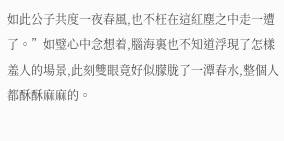如此公子共度一夜春風,也不枉在這紅塵之中走一遭了。”如璧心中念想着,腦海裏也不知道浮現了怎樣羞人的場景,此刻雙眼竟好似朦胧了一潭春水,整個人都酥酥麻麻的。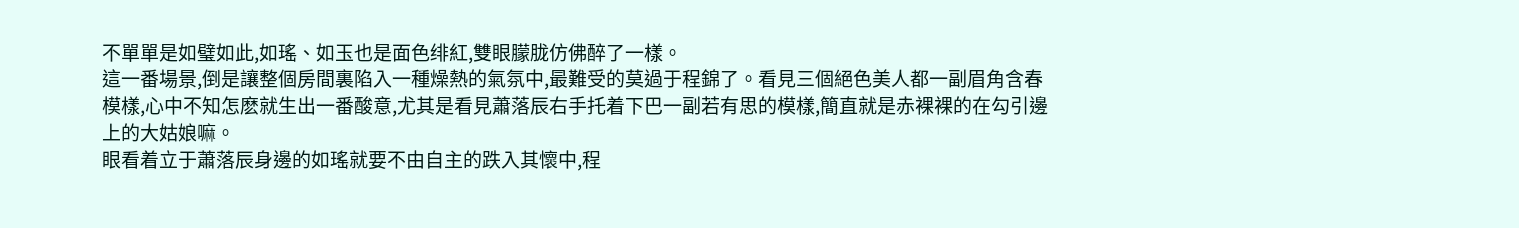不單單是如璧如此,如瑤、如玉也是面色绯紅,雙眼朦胧仿佛醉了一樣。
這一番場景,倒是讓整個房間裏陷入一種燥熱的氣氛中,最難受的莫過于程錦了。看見三個絕色美人都一副眉角含春模樣,心中不知怎麽就生出一番酸意,尤其是看見蕭落辰右手托着下巴一副若有思的模樣,簡直就是赤裸裸的在勾引邊上的大姑娘嘛。
眼看着立于蕭落辰身邊的如瑤就要不由自主的跌入其懷中,程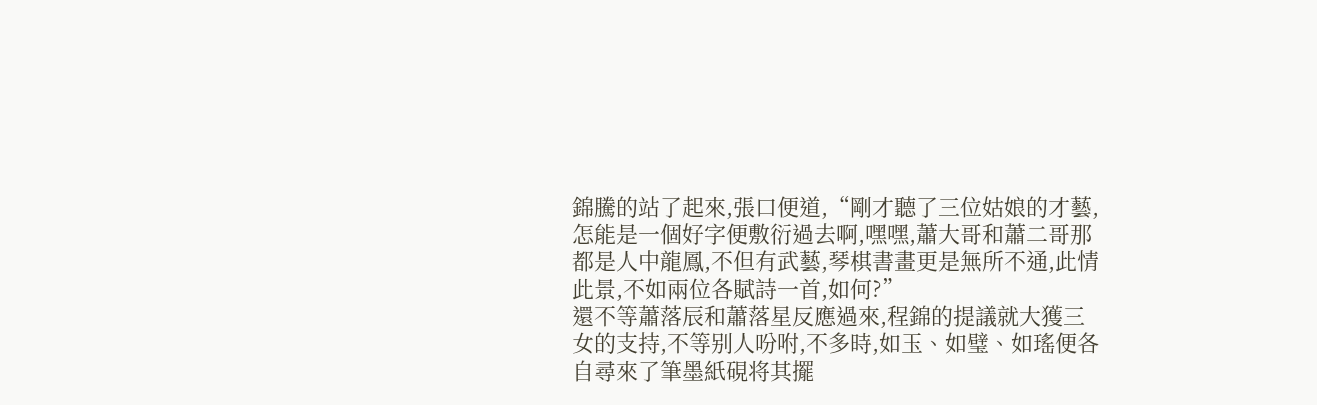錦騰的站了起來,張口便道,“剛才聽了三位姑娘的才藝,怎能是一個好字便敷衍過去啊,嘿嘿,蕭大哥和蕭二哥那都是人中龍鳳,不但有武藝,琴棋書畫更是無所不通,此情此景,不如兩位各賦詩一首,如何?”
還不等蕭落辰和蕭落星反應過來,程錦的提議就大獲三女的支持,不等别人吩咐,不多時,如玉、如璧、如瑤便各自尋來了筆墨紙硯将其擺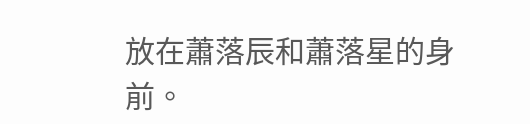放在蕭落辰和蕭落星的身前。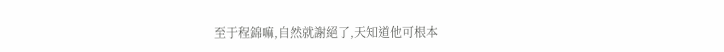至于程錦嘛,自然就謝絕了,天知道他可根本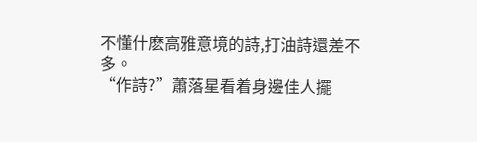不懂什麽高雅意境的詩,打油詩還差不多。
“作詩?”蕭落星看着身邊佳人擺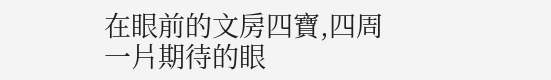在眼前的文房四寶,四周一片期待的眼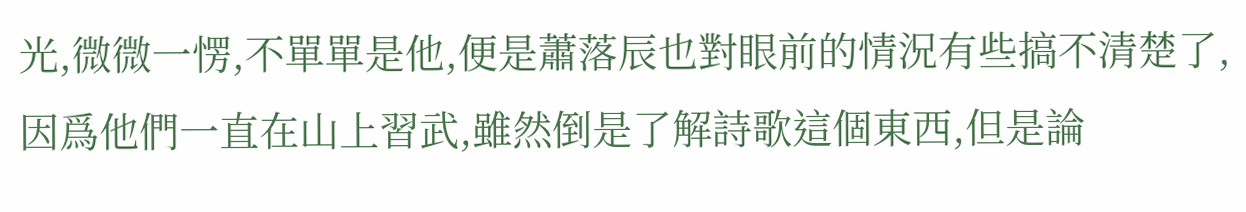光,微微一愣,不單單是他,便是蕭落辰也對眼前的情況有些搞不清楚了,因爲他們一直在山上習武,雖然倒是了解詩歌這個東西,但是論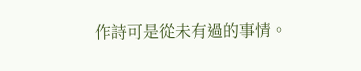作詩可是從未有過的事情。